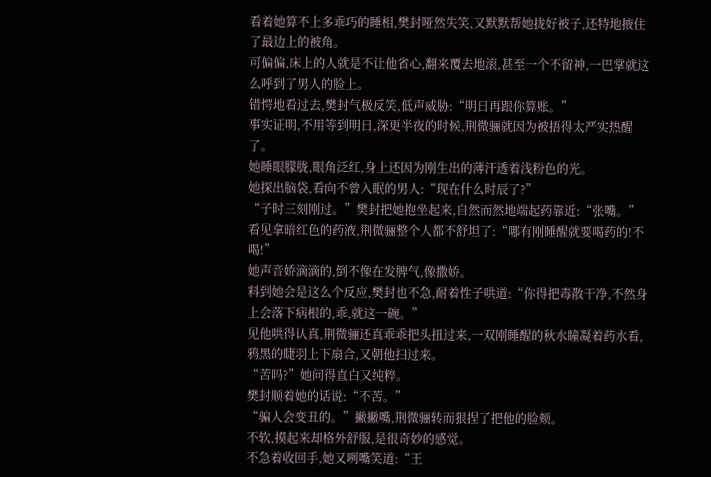看着她算不上多乖巧的睡相,樊封哑然失笑,又默默帮她拢好被子,还特地掖住了最边上的被角。
可偏偏,床上的人就是不让他省心,翻来覆去地滚,甚至一个不留神,一巴掌就这么呼到了男人的脸上。
错愕地看过去,樊封气极反笑,低声威胁:“明日再跟你算账。”
事实证明,不用等到明日,深更半夜的时候,荆微骊就因为被捂得太严实热醒了。
她睡眼朦胧,眼角泛红,身上还因为刚生出的薄汗透着浅粉色的光。
她探出脑袋,看向不曾入眠的男人:“现在什么时辰了?”
“子时三刻刚过。”樊封把她抱坐起来,自然而然地端起药靠近:“张嘴。”
看见拿暗红色的药液,荆微骊整个人都不舒坦了:“哪有刚睡醒就要喝药的!不喝!”
她声音娇滴滴的,倒不像在发脾气,像撒娇。
料到她会是这么个反应,樊封也不急,耐着性子哄道:“你得把毒散干净,不然身上会落下病根的,乖,就这一碗。”
见他哄得认真,荆微骊还真乖乖把头扭过来,一双刚睡醒的秋水瞳凝着药水看,鸦黑的睫羽上下扇合,又朝他扫过来。
“苦吗?”她问得直白又纯粹。
樊封顺着她的话说:“不苦。”
“骗人会变丑的。”撇撇嘴,荆微骊转而狠捏了把他的脸颊。
不软,摸起来却格外舒服,是很奇妙的感觉。
不急着收回手,她又咧嘴笑道:“王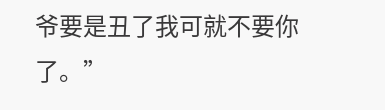爷要是丑了我可就不要你了。”